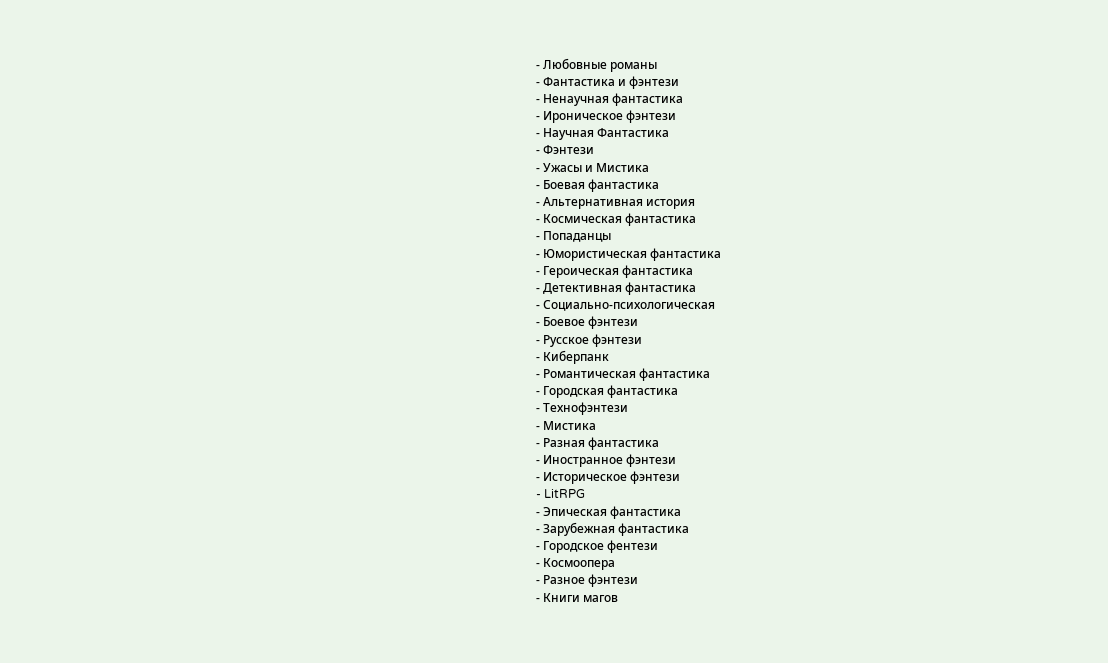- Любовные романы
- Фантастика и фэнтези
- Ненаучная фантастика
- Ироническое фэнтези
- Научная Фантастика
- Фэнтези
- Ужасы и Мистика
- Боевая фантастика
- Альтернативная история
- Космическая фантастика
- Попаданцы
- Юмористическая фантастика
- Героическая фантастика
- Детективная фантастика
- Социально-психологическая
- Боевое фэнтези
- Русское фэнтези
- Киберпанк
- Романтическая фантастика
- Городская фантастика
- Технофэнтези
- Мистика
- Разная фантастика
- Иностранное фэнтези
- Историческое фэнтези
- LitRPG
- Эпическая фантастика
- Зарубежная фантастика
- Городское фентези
- Космоопера
- Разное фэнтези
- Книги магов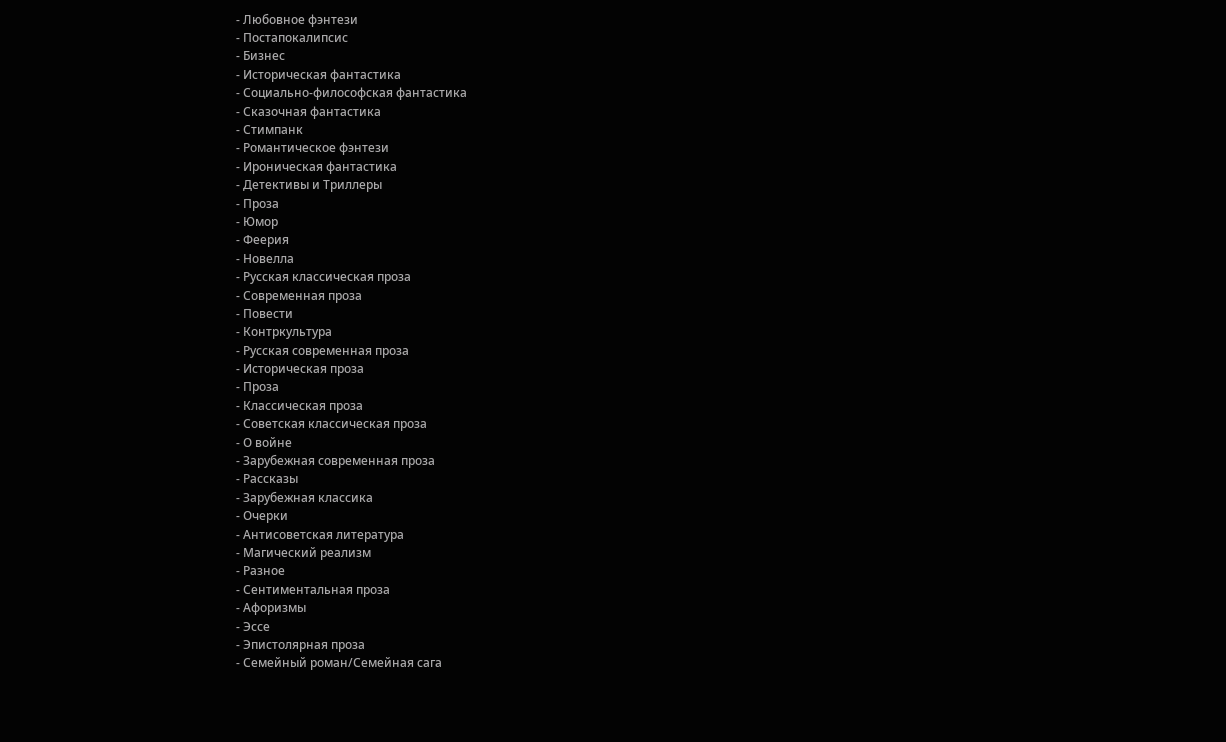- Любовное фэнтези
- Постапокалипсис
- Бизнес
- Историческая фантастика
- Социально-философская фантастика
- Сказочная фантастика
- Стимпанк
- Романтическое фэнтези
- Ироническая фантастика
- Детективы и Триллеры
- Проза
- Юмор
- Феерия
- Новелла
- Русская классическая проза
- Современная проза
- Повести
- Контркультура
- Русская современная проза
- Историческая проза
- Проза
- Классическая проза
- Советская классическая проза
- О войне
- Зарубежная современная проза
- Рассказы
- Зарубежная классика
- Очерки
- Антисоветская литература
- Магический реализм
- Разное
- Сентиментальная проза
- Афоризмы
- Эссе
- Эпистолярная проза
- Семейный роман/Семейная сага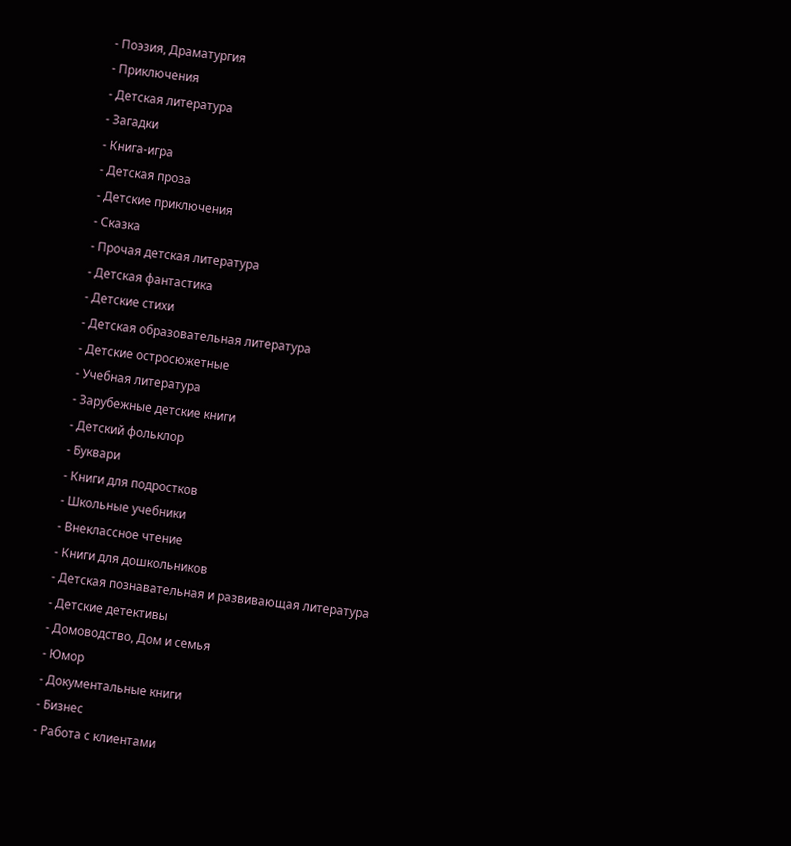- Поэзия, Драматургия
- Приключения
- Детская литература
- Загадки
- Книга-игра
- Детская проза
- Детские приключения
- Сказка
- Прочая детская литература
- Детская фантастика
- Детские стихи
- Детская образовательная литература
- Детские остросюжетные
- Учебная литература
- Зарубежные детские книги
- Детский фольклор
- Буквари
- Книги для подростков
- Школьные учебники
- Внеклассное чтение
- Книги для дошкольников
- Детская познавательная и развивающая литература
- Детские детективы
- Домоводство, Дом и семья
- Юмор
- Документальные книги
- Бизнес
- Работа с клиентами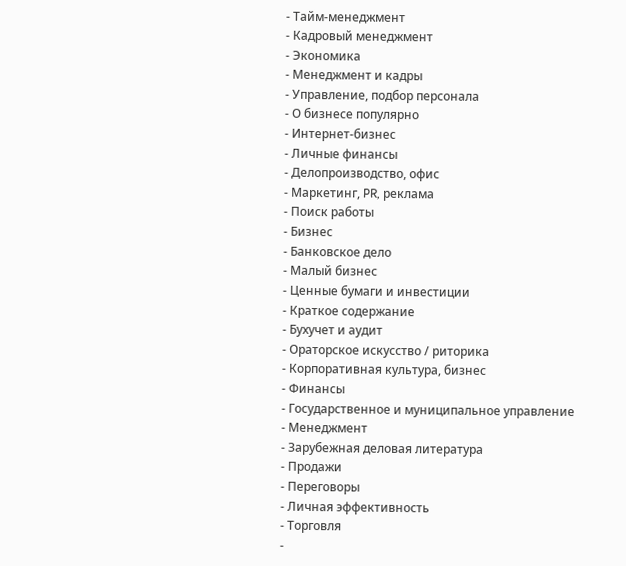- Тайм-менеджмент
- Кадровый менеджмент
- Экономика
- Менеджмент и кадры
- Управление, подбор персонала
- О бизнесе популярно
- Интернет-бизнес
- Личные финансы
- Делопроизводство, офис
- Маркетинг, PR, реклама
- Поиск работы
- Бизнес
- Банковское дело
- Малый бизнес
- Ценные бумаги и инвестиции
- Краткое содержание
- Бухучет и аудит
- Ораторское искусство / риторика
- Корпоративная культура, бизнес
- Финансы
- Государственное и муниципальное управление
- Менеджмент
- Зарубежная деловая литература
- Продажи
- Переговоры
- Личная эффективность
- Торговля
-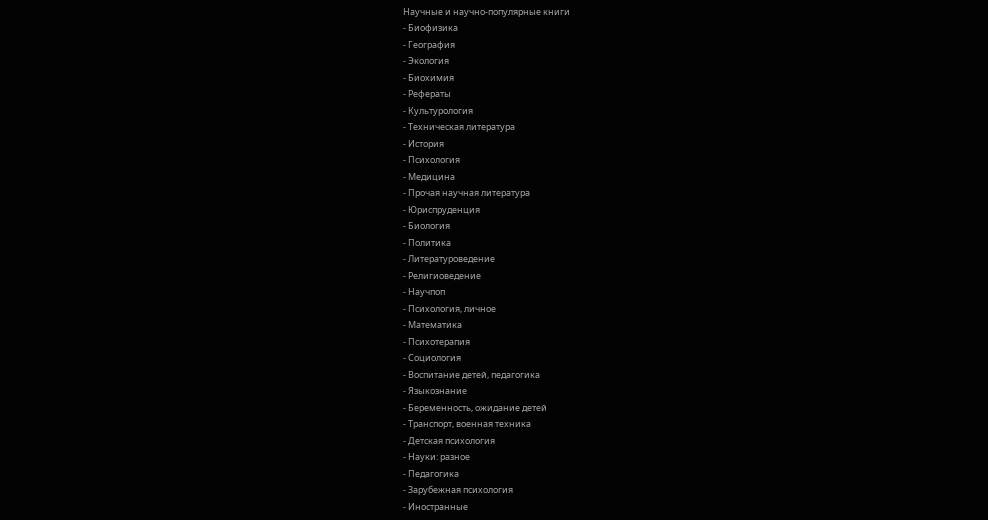Научные и научно-популярные книги
- Биофизика
- География
- Экология
- Биохимия
- Рефераты
- Культурология
- Техническая литература
- История
- Психология
- Медицина
- Прочая научная литература
- Юриспруденция
- Биология
- Политика
- Литературоведение
- Религиоведение
- Научпоп
- Психология, личное
- Математика
- Психотерапия
- Социология
- Воспитание детей, педагогика
- Языкознание
- Беременность, ожидание детей
- Транспорт, военная техника
- Детская психология
- Науки: разное
- Педагогика
- Зарубежная психология
- Иностранные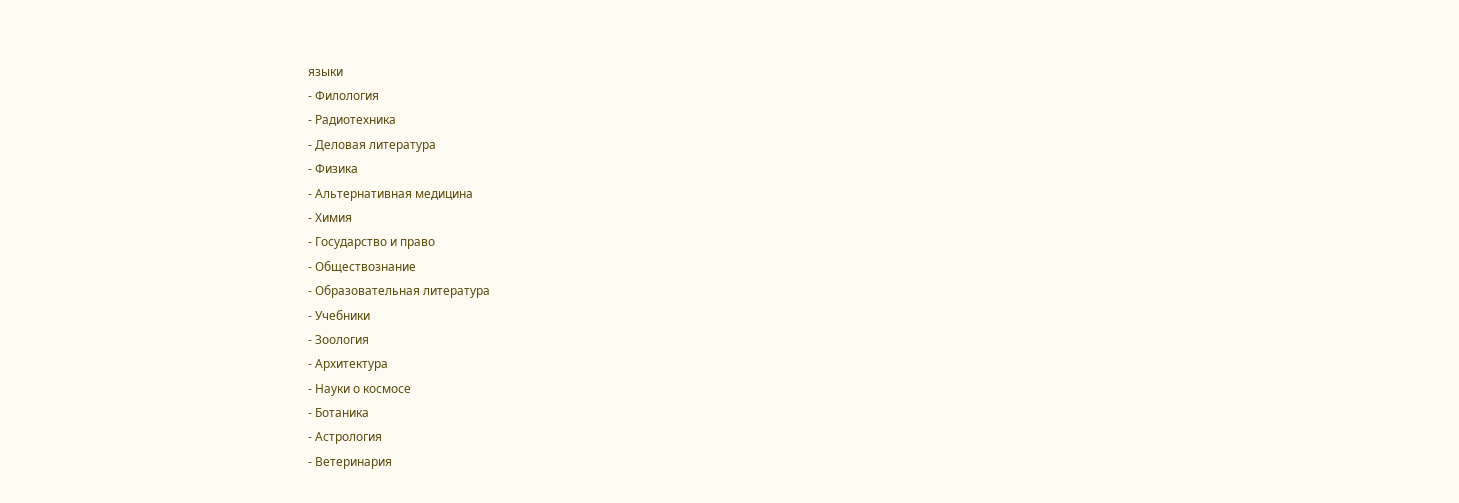языки
- Филология
- Радиотехника
- Деловая литература
- Физика
- Альтернативная медицина
- Химия
- Государство и право
- Обществознание
- Образовательная литература
- Учебники
- Зоология
- Архитектура
- Науки о космосе
- Ботаника
- Астрология
- Ветеринария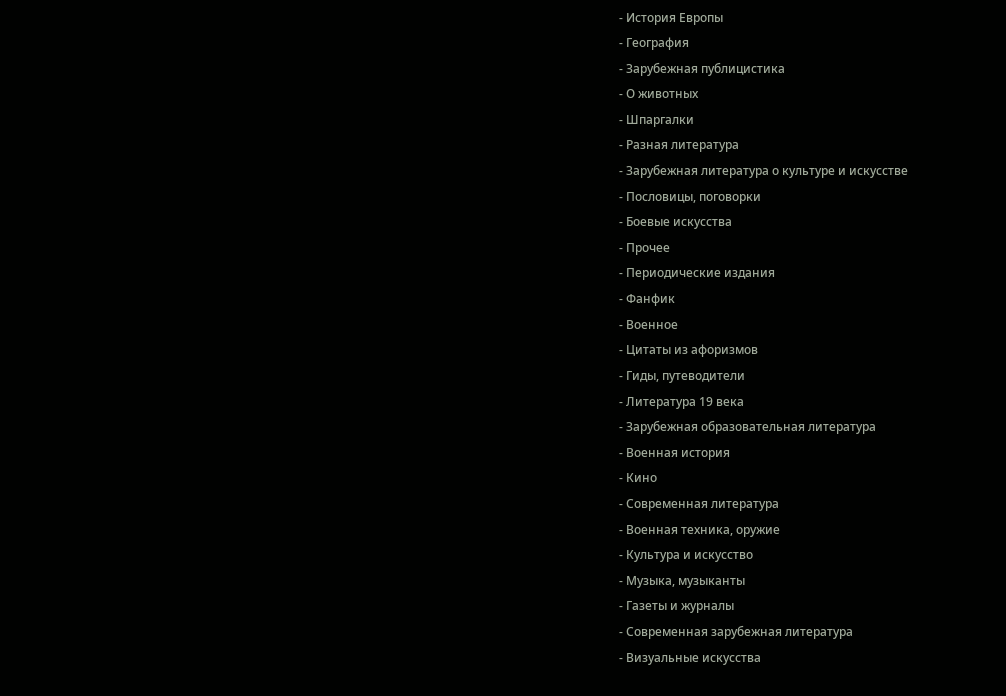- История Европы
- География
- Зарубежная публицистика
- О животных
- Шпаргалки
- Разная литература
- Зарубежная литература о культуре и искусстве
- Пословицы, поговорки
- Боевые искусства
- Прочее
- Периодические издания
- Фанфик
- Военное
- Цитаты из афоризмов
- Гиды, путеводители
- Литература 19 века
- Зарубежная образовательная литература
- Военная история
- Кино
- Современная литература
- Военная техника, оружие
- Культура и искусство
- Музыка, музыканты
- Газеты и журналы
- Современная зарубежная литература
- Визуальные искусства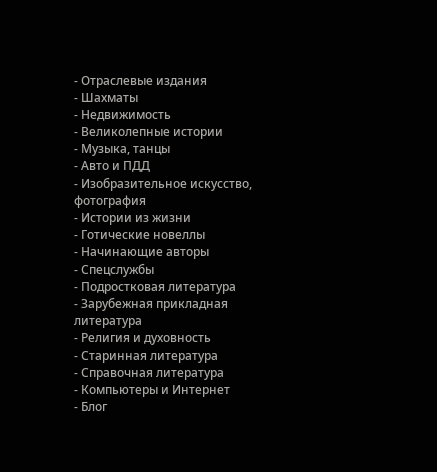- Отраслевые издания
- Шахматы
- Недвижимость
- Великолепные истории
- Музыка, танцы
- Авто и ПДД
- Изобразительное искусство, фотография
- Истории из жизни
- Готические новеллы
- Начинающие авторы
- Спецслужбы
- Подростковая литература
- Зарубежная прикладная литература
- Религия и духовность
- Старинная литература
- Справочная литература
- Компьютеры и Интернет
- Блог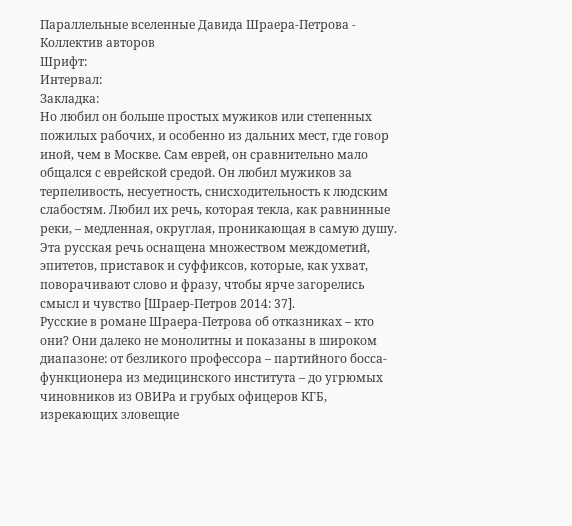Параллельные вселенные Давида Шраера-Петрова - Коллектив авторов
Шрифт:
Интервал:
Закладка:
Но любил он больше простых мужиков или степенных пожилых рабочих, и особенно из дальних мест, где говор иной, чем в Москве. Сам еврей, он сравнительно мало общался с еврейской средой. Он любил мужиков за терпеливость, несуетность, снисходительность к людским слабостям. Любил их речь, которая текла, как равнинные реки, – медленная, округлая, проникающая в самую душу. Эта русская речь оснащена множеством междометий, эпитетов, приставок и суффиксов, которые, как ухват, поворачивают слово и фразу, чтобы ярче загорелись смысл и чувство [Шраер-Петров 2014: 37].
Русские в романе Шраера-Петрова об отказниках – кто они? Они далеко не монолитны и показаны в широком диапазоне: от безликого профессора – партийного босса-функционера из медицинского института – до угрюмых чиновников из ОВИРа и грубых офицеров КГБ, изрекающих зловещие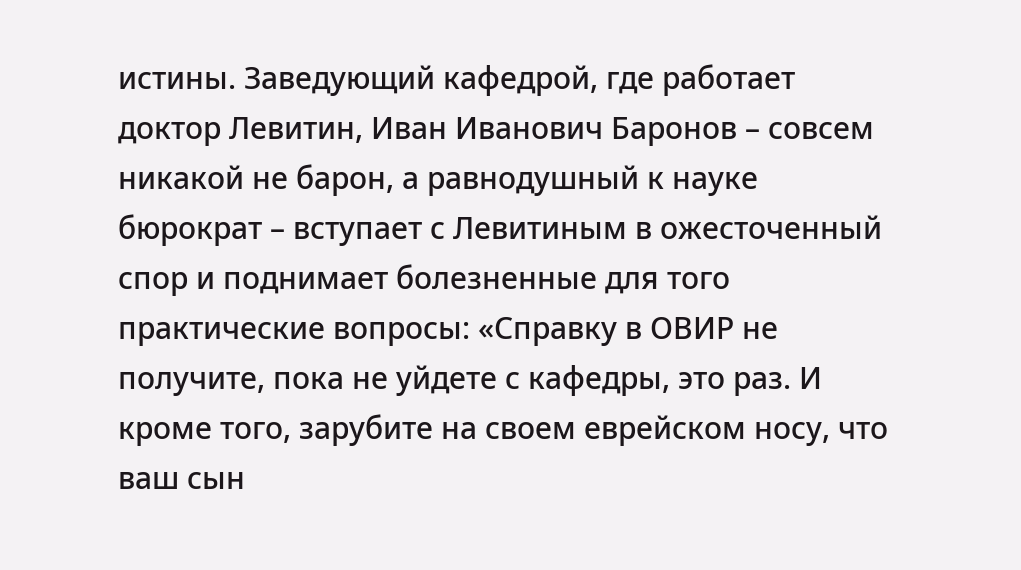истины. Заведующий кафедрой, где работает доктор Левитин, Иван Иванович Баронов – совсем никакой не барон, а равнодушный к науке бюрократ – вступает с Левитиным в ожесточенный спор и поднимает болезненные для того практические вопросы: «Справку в ОВИР не получите, пока не уйдете с кафедры, это раз. И кроме того, зарубите на своем еврейском носу, что ваш сын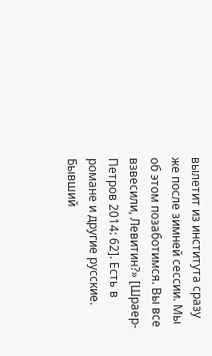вылетит из института сразу же после зимней сессии. Мы об этом позаботимся. Вы все взвесили, Левитин?» [Шраер-Петров 2014: 62]. Есть в романе и другие русские. Бывший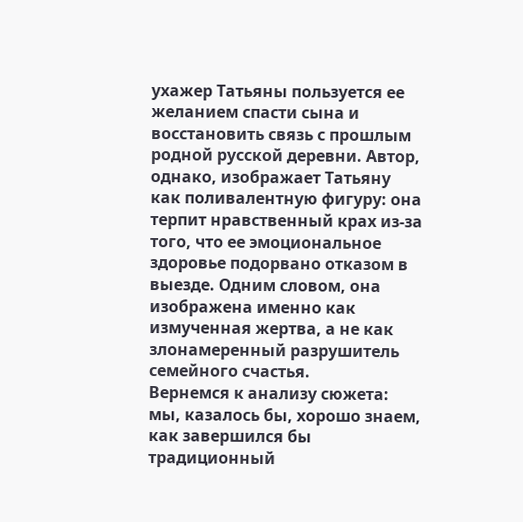ухажер Татьяны пользуется ее желанием спасти сына и восстановить связь с прошлым родной русской деревни. Автор, однако, изображает Татьяну как поливалентную фигуру: она терпит нравственный крах из-за того, что ее эмоциональное здоровье подорвано отказом в выезде. Одним словом, она изображена именно как измученная жертва, а не как злонамеренный разрушитель семейного счастья.
Вернемся к анализу сюжета: мы, казалось бы, хорошо знаем, как завершился бы традиционный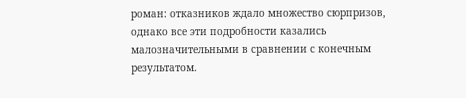роман: отказников ждало множество сюрпризов, однако все эти подробности казались малозначительными в сравнении с конечным результатом.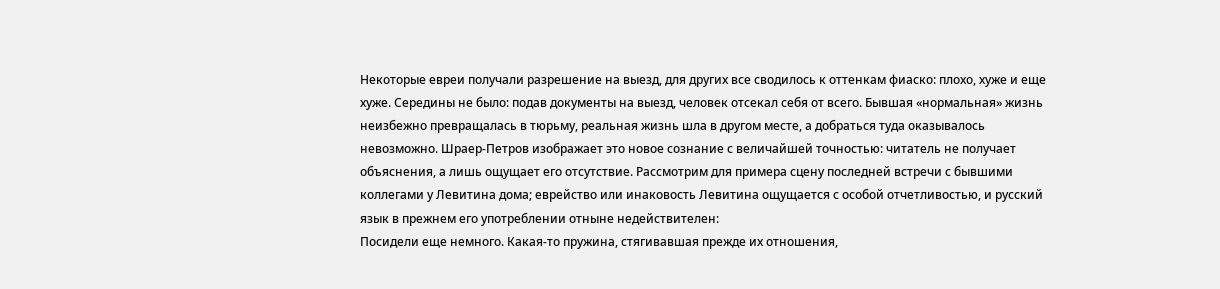Некоторые евреи получали разрешение на выезд, для других все сводилось к оттенкам фиаско: плохо, хуже и еще хуже. Середины не было: подав документы на выезд, человек отсекал себя от всего. Бывшая «нормальная» жизнь неизбежно превращалась в тюрьму, реальная жизнь шла в другом месте, а добраться туда оказывалось невозможно. Шраер-Петров изображает это новое сознание с величайшей точностью: читатель не получает объяснения, а лишь ощущает его отсутствие. Рассмотрим для примера сцену последней встречи с бывшими коллегами у Левитина дома; еврейство или инаковость Левитина ощущается с особой отчетливостью, и русский язык в прежнем его употреблении отныне недействителен:
Посидели еще немного. Какая-то пружина, стягивавшая прежде их отношения,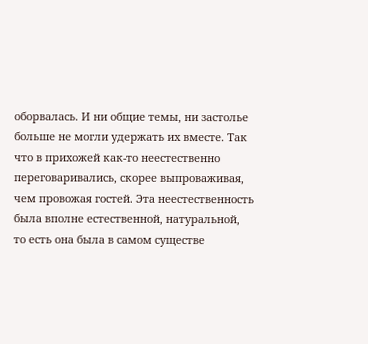оборвалась. И ни общие темы, ни застолье больше не могли удержать их вместе. Так что в прихожей как-то неестественно переговаривались, скорее выпроваживая, чем провожая гостей. Эта неестественность была вполне естественной, натуральной, то есть она была в самом существе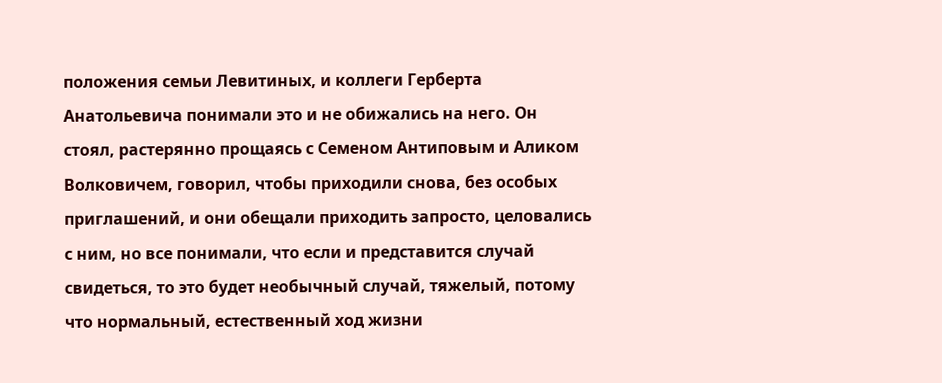положения семьи Левитиных, и коллеги Герберта Анатольевича понимали это и не обижались на него. Он стоял, растерянно прощаясь с Семеном Антиповым и Аликом Волковичем, говорил, чтобы приходили снова, без особых приглашений, и они обещали приходить запросто, целовались с ним, но все понимали, что если и представится случай свидеться, то это будет необычный случай, тяжелый, потому что нормальный, естественный ход жизни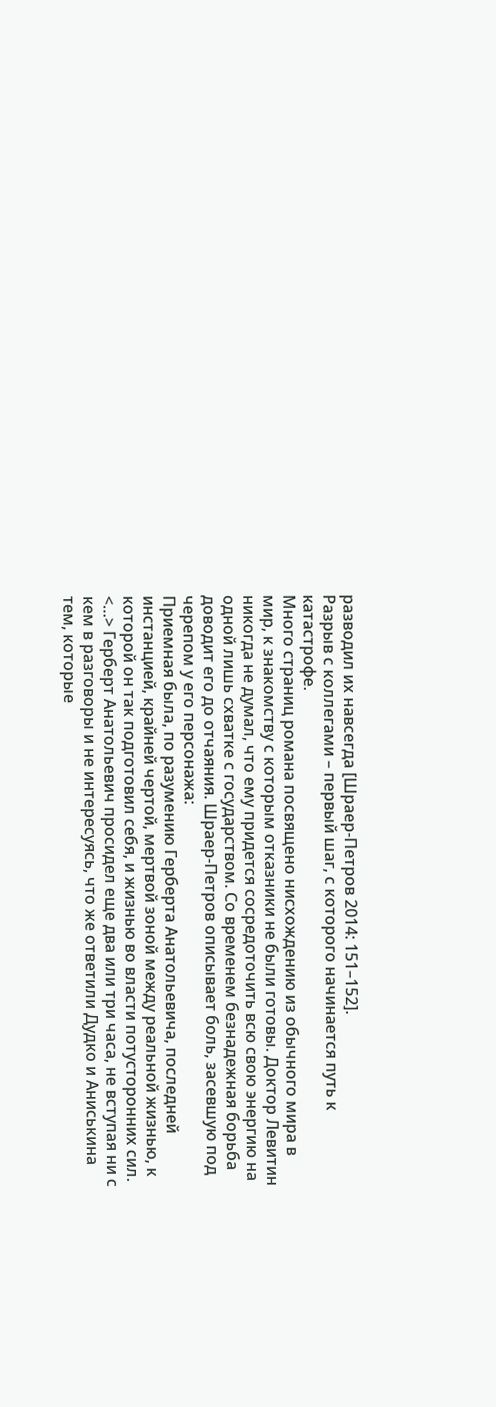разводил их навсегда [Шраер-Петров 2014: 151–152].
Разрыв с коллегами – первый шаг, с которого начинается путь к катастрофе.
Много страниц романа посвящено нисхождению из обычного мира в мир, к знакомству с которым отказники не были готовы. Доктор Левитин никогда не думал, что ему придется сосредоточить всю свою энергию на одной лишь схватке с государством. Со временем безнадежная борьба доводит его до отчаяния. Шраер-Петров описывает боль, засевшую под черепом у его персонажа:
Приемная была, по разумению Герберта Анатольевича, последней инстанцией, крайней чертой, мертвой зоной между реальной жизнью, к которой он так подготовил себя, и жизнью во власти потусторонних сил. <…> Герберт Анатольевич просидел еще два или три часа, не вступая ни с кем в разговоры и не интересуясь, что же ответили Дудко и Аниськина тем, которые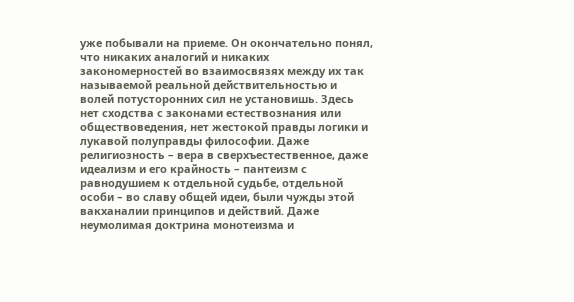уже побывали на приеме. Он окончательно понял, что никаких аналогий и никаких закономерностей во взаимосвязях между их так называемой реальной действительностью и волей потусторонних сил не установишь. Здесь нет сходства с законами естествознания или обществоведения, нет жестокой правды логики и лукавой полуправды философии. Даже религиозность – вера в сверхъестественное, даже идеализм и его крайность – пантеизм с равнодушием к отдельной судьбе, отдельной особи – во славу общей идеи, были чужды этой вакханалии принципов и действий. Даже неумолимая доктрина монотеизма и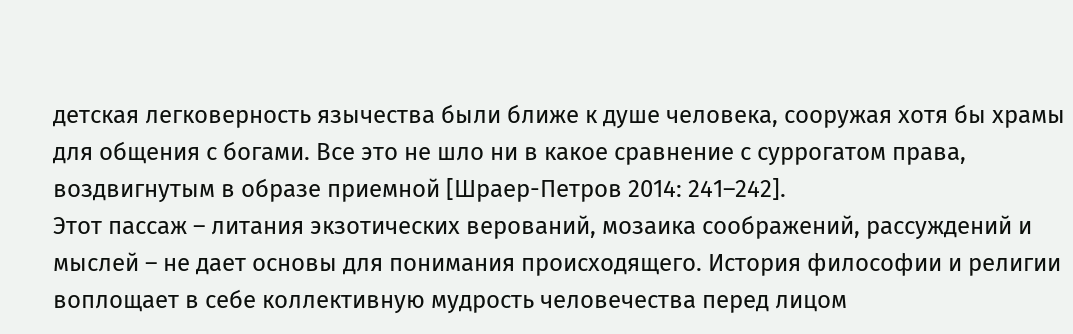детская легковерность язычества были ближе к душе человека, сооружая хотя бы храмы для общения с богами. Все это не шло ни в какое сравнение с суррогатом права, воздвигнутым в образе приемной [Шраер-Петров 2014: 241–242].
Этот пассаж – литания экзотических верований, мозаика соображений, рассуждений и мыслей – не дает основы для понимания происходящего. История философии и религии воплощает в себе коллективную мудрость человечества перед лицом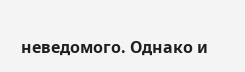неведомого. Однако и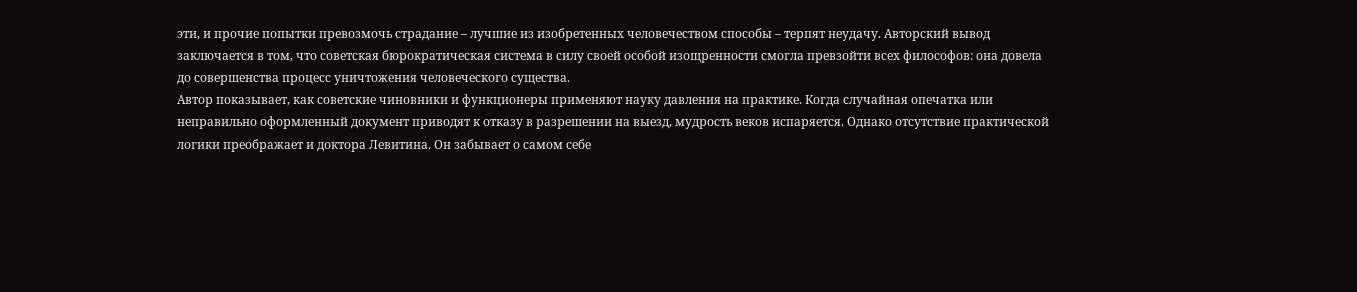эти, и прочие попытки превозмочь страдание – лучшие из изобретенных человечеством способы – терпят неудачу. Авторский вывод заключается в том, что советская бюрократическая система в силу своей особой изощренности смогла превзойти всех философов: она довела до совершенства процесс уничтожения человеческого существа.
Автор показывает, как советские чиновники и функционеры применяют науку давления на практике. Когда случайная опечатка или неправильно оформленный документ приводят к отказу в разрешении на выезд, мудрость веков испаряется. Однако отсутствие практической логики преображает и доктора Левитина. Он забывает о самом себе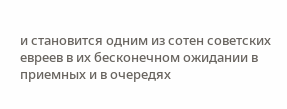и становится одним из сотен советских евреев в их бесконечном ожидании в приемных и в очередях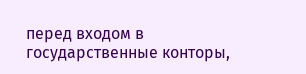перед входом в государственные конторы,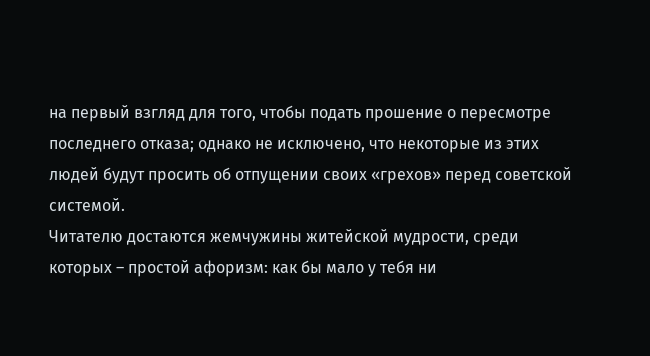на первый взгляд для того, чтобы подать прошение о пересмотре последнего отказа; однако не исключено, что некоторые из этих людей будут просить об отпущении своих «грехов» перед советской системой.
Читателю достаются жемчужины житейской мудрости, среди которых – простой афоризм: как бы мало у тебя ни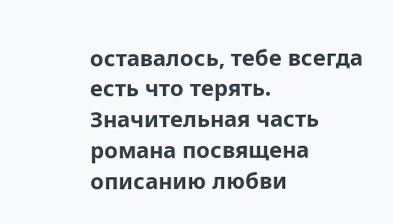оставалось, тебе всегда есть что терять. Значительная часть романа посвящена описанию любви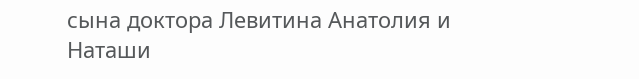сына доктора Левитина Анатолия и Наташи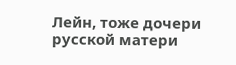Лейн, тоже дочери русской матери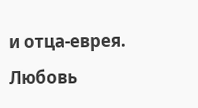и отца-еврея. Любовь